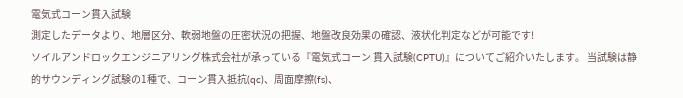電気式コーン貫入試験
測定したデータより、地層区分、軟弱地盤の圧密状況の把握、地盤改良効果の確認、液状化判定などが可能です!
ソイルアンドロックエンジニアリング株式会社が承っている『電気式コーン 貫入試験(CPTU)』についてご紹介いたします。 当試験は静的サウンディング試験の1種で、コーン貫入抵抗(qc)、周面摩擦(fs)、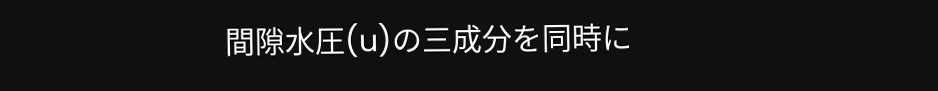間隙水圧(u)の三成分を同時に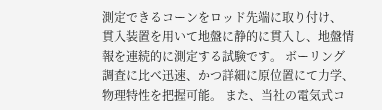測定できるコーンをロッド先端に取り付け、 貫入装置を用いて地盤に静的に貫入し、地盤情報を連続的に測定する試験です。 ボーリング調査に比べ迅速、かつ詳細に原位置にて力学、物理特性を把握可能。 また、当社の電気式コ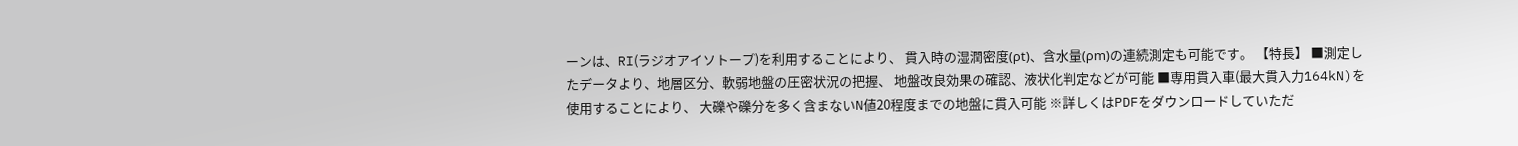ーンは、RI(ラジオアイソトープ)を利用することにより、 貫入時の湿潤密度(ρt)、含水量(ρm)の連続測定も可能です。 【特長】 ■測定したデータより、地層区分、軟弱地盤の圧密状況の把握、 地盤改良効果の確認、液状化判定などが可能 ■専用貫入車(最大貫入力164kN)を使用することにより、 大礫や礫分を多く含まないN値20程度までの地盤に貫入可能 ※詳しくはPDFをダウンロードしていただ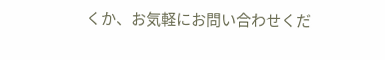くか、お気軽にお問い合わせくだ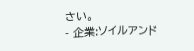さい。
- 企業:ソイルアンド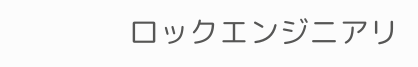ロックエンジニアリ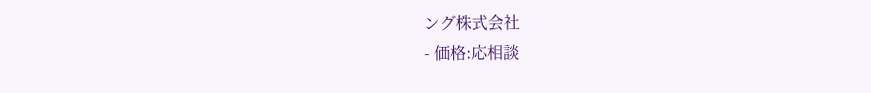ング株式会社
- 価格:応相談